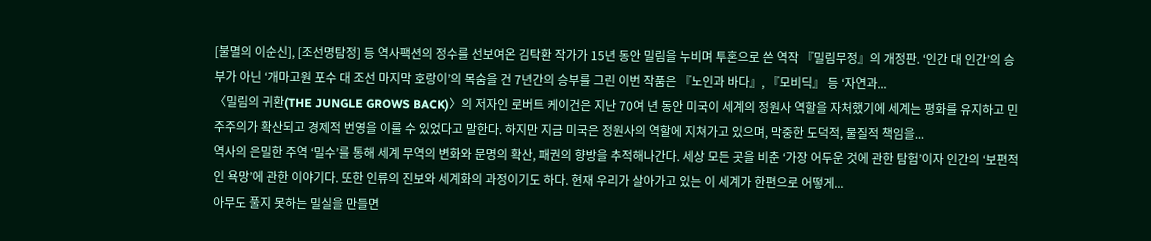[불멸의 이순신], [조선명탐정] 등 역사팩션의 정수를 선보여온 김탁환 작가가 15년 동안 밀림을 누비며 투혼으로 쓴 역작 『밀림무정』의 개정판. ‘인간 대 인간’의 승부가 아닌 ‘개마고원 포수 대 조선 마지막 호랑이’의 목숨을 건 7년간의 승부를 그린 이번 작품은 『노인과 바다』, 『모비딕』 등 ‘자연과...
〈밀림의 귀환(THE JUNGLE GROWS BACK)〉의 저자인 로버트 케이건은 지난 70여 년 동안 미국이 세계의 정원사 역할을 자처했기에 세계는 평화를 유지하고 민주주의가 확산되고 경제적 번영을 이룰 수 있었다고 말한다. 하지만 지금 미국은 정원사의 역할에 지쳐가고 있으며, 막중한 도덕적, 물질적 책임을...
역사의 은밀한 주역 ‘밀수’를 통해 세계 무역의 변화와 문명의 확산, 패권의 향방을 추적해나간다. 세상 모든 곳을 비춘 ‘가장 어두운 것에 관한 탐험’이자 인간의 ‘보편적인 욕망’에 관한 이야기다. 또한 인류의 진보와 세계화의 과정이기도 하다. 현재 우리가 살아가고 있는 이 세계가 한편으로 어떻게...
아무도 풀지 못하는 밀실을 만들면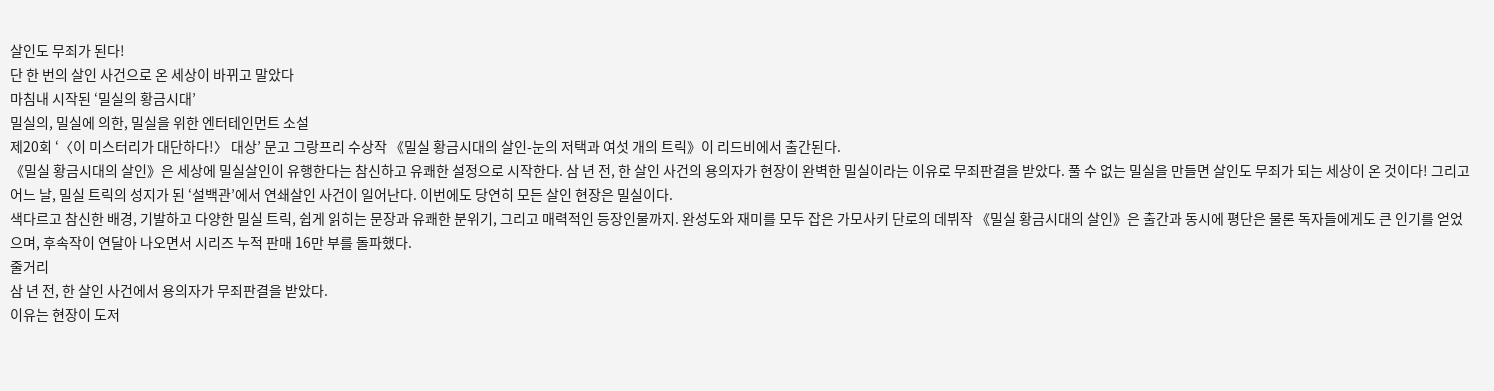살인도 무죄가 된다!
단 한 번의 살인 사건으로 온 세상이 바뀌고 말았다
마침내 시작된 ‘밀실의 황금시대’
밀실의, 밀실에 의한, 밀실을 위한 엔터테인먼트 소설
제20회 ‘〈이 미스터리가 대단하다!〉 대상’ 문고 그랑프리 수상작 《밀실 황금시대의 살인-눈의 저택과 여섯 개의 트릭》이 리드비에서 출간된다.
《밀실 황금시대의 살인》은 세상에 밀실살인이 유행한다는 참신하고 유쾌한 설정으로 시작한다. 삼 년 전, 한 살인 사건의 용의자가 현장이 완벽한 밀실이라는 이유로 무죄판결을 받았다. 풀 수 없는 밀실을 만들면 살인도 무죄가 되는 세상이 온 것이다! 그리고 어느 날, 밀실 트릭의 성지가 된 ‘설백관’에서 연쇄살인 사건이 일어난다. 이번에도 당연히 모든 살인 현장은 밀실이다.
색다르고 참신한 배경, 기발하고 다양한 밀실 트릭, 쉽게 읽히는 문장과 유쾌한 분위기, 그리고 매력적인 등장인물까지. 완성도와 재미를 모두 잡은 가모사키 단로의 데뷔작 《밀실 황금시대의 살인》은 출간과 동시에 평단은 물론 독자들에게도 큰 인기를 얻었으며, 후속작이 연달아 나오면서 시리즈 누적 판매 16만 부를 돌파했다.
줄거리
삼 년 전, 한 살인 사건에서 용의자가 무죄판결을 받았다.
이유는 현장이 도저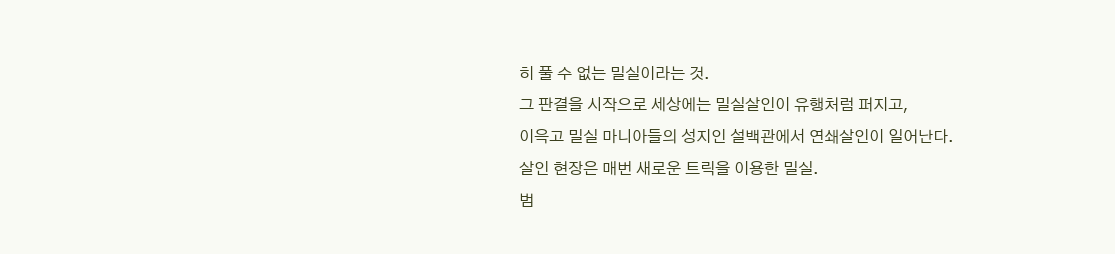히 풀 수 없는 밀실이라는 것.
그 판결을 시작으로 세상에는 밀실살인이 유행처럼 퍼지고,
이윽고 밀실 마니아들의 성지인 설백관에서 연쇄살인이 일어난다.
살인 현장은 매번 새로운 트릭을 이용한 밀실.
범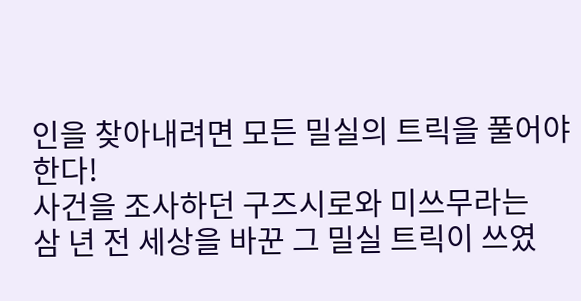인을 찾아내려면 모든 밀실의 트릭을 풀어야 한다!
사건을 조사하던 구즈시로와 미쓰무라는
삼 년 전 세상을 바꾼 그 밀실 트릭이 쓰였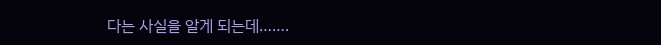다는 사실을 알게 되는데…….